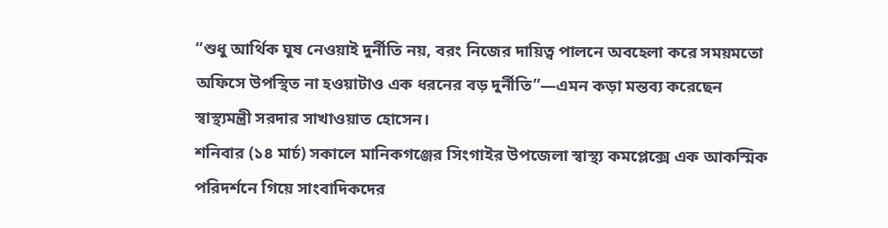“শুধু আর্থিক ঘুষ নেওয়াই দুর্নীতি নয়, বরং নিজের দায়িত্ব পালনে অবহেলা করে সময়মতো অফিসে উপস্থিত না হওয়াটাও এক ধরনের বড় দুর্নীতি”—এমন কড়া মন্তব্য করেছেন স্বাস্থ্যমন্ত্রী সরদার সাখাওয়াত হোসেন।
শনিবার (১৪ মার্চ) সকালে মানিকগঞ্জের সিংগাইর উপজেলা স্বাস্থ্য কমপ্লেক্সে এক আকস্মিক পরিদর্শনে গিয়ে সাংবাদিকদের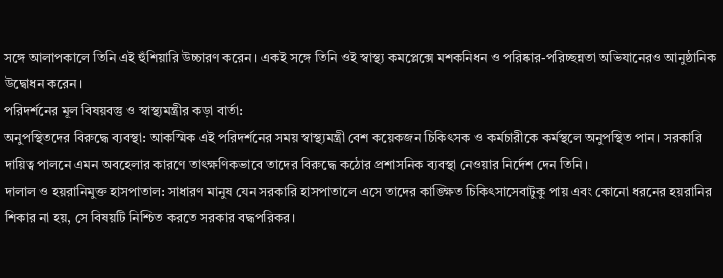সঙ্গে আলাপকালে তিনি এই হুঁশিয়ারি উচ্চারণ করেন। একই সঙ্গে তিনি ওই স্বাস্থ্য কমপ্লেক্সে মশকনিধন ও পরিষ্কার-পরিচ্ছন্নতা অভিযানেরও আনুষ্ঠানিক উদ্বোধন করেন।
পরিদর্শনের মূল বিষয়বস্তু ও স্বাস্থ্যমন্ত্রীর কড়া বার্তা:
অনুপস্থিতদের বিরুদ্ধে ব্যবস্থা: আকস্মিক এই পরিদর্শনের সময় স্বাস্থ্যমন্ত্রী বেশ কয়েকজন চিকিৎসক ও কর্মচারীকে কর্মস্থলে অনুপস্থিত পান। সরকারি দায়িত্ব পালনে এমন অবহেলার কারণে তাৎক্ষণিকভাবে তাদের বিরুদ্ধে কঠোর প্রশাসনিক ব্যবস্থা নেওয়ার নির্দেশ দেন তিনি।
দালাল ও হয়রানিমুক্ত হাসপাতাল: সাধারণ মানুষ যেন সরকারি হাসপাতালে এসে তাদের কাঙ্ক্ষিত চিকিৎসাসেবাটুকু পায় এবং কোনো ধরনের হয়রানির শিকার না হয়, সে বিষয়টি নিশ্চিত করতে সরকার বদ্ধপরিকর।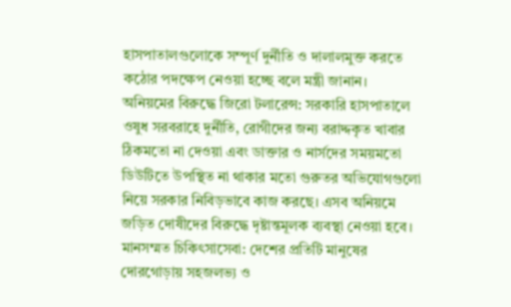হাসপাতালগুলোকে সম্পূর্ণ দুর্নীতি ও দালালমুক্ত করতে কঠোর পদক্ষেপ নেওয়া হচ্ছে বলে মন্ত্রী জানান।
অনিয়মের বিরুদ্ধে জিরো টলারেন্স: সরকারি হাসপাতালে ওষুধ সরবরাহে দুর্নীতি, রোগীদের জন্য বরাদ্দকৃত খাবার ঠিকমতো না দেওয়া এবং ডাক্তার ও নার্সদের সময়মতো ডিউটিতে উপস্থিত না থাকার মতো গুরুতর অভিযোগগুলো নিয়ে সরকার নিবিড়ভাবে কাজ করছে। এসব অনিয়মে জড়িত দোষীদের বিরুদ্ধে দৃষ্টান্তমূলক ব্যবস্থা নেওয়া হবে।
মানসম্মত চিকিৎসাসেবা: দেশের প্রতিটি মানুষের দোরগোড়ায় সহজলভ্য ও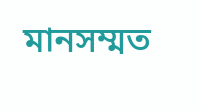মানসম্মত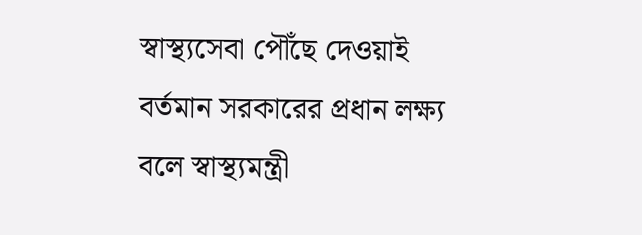স্বাস্থ্যসেবা পৌঁছে দেওয়াই বর্তমান সরকারের প্রধান লক্ষ্য বলে স্বাস্থ্যমন্ত্রী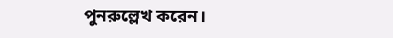পুনরুল্লেখ করেন।